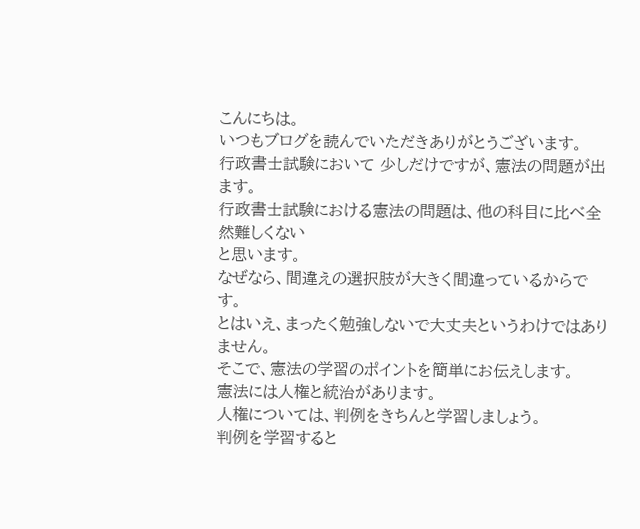こんにちは。
いつもブログを読んでいただきありがとうございます。
行政書士試験において 少しだけですが、憲法の問題が出ます。
行政書士試験における憲法の問題は、他の科目に比べ全然難しくない
と思います。
なぜなら、間違えの選択肢が大きく間違っているからです。
とはいえ、まったく勉強しないで大丈夫というわけではありません。
そこで、憲法の学習のポイントを簡単にお伝えします。
憲法には人権と統治があります。
人権については、判例をきちんと学習しましょう。
判例を学習すると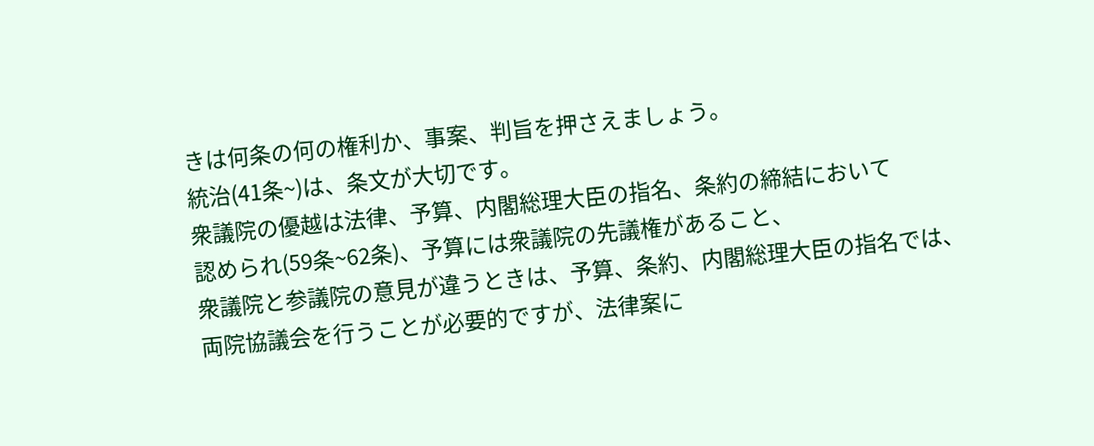きは何条の何の権利か、事案、判旨を押さえましょう。
統治(41条~)は、条文が大切です。
衆議院の優越は法律、予算、内閣総理大臣の指名、条約の締結において
認められ(59条~62条)、予算には衆議院の先議権があること、
衆議院と参議院の意見が違うときは、予算、条約、内閣総理大臣の指名では、
両院協議会を行うことが必要的ですが、法律案に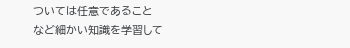ついては任意であること
など細かい知識を学習して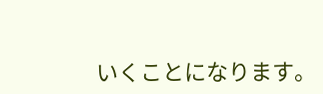いくことになります。